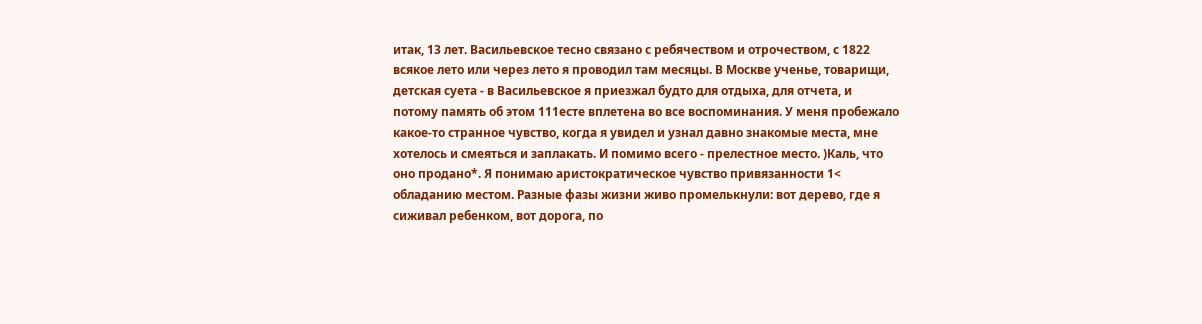итак, 13 лет. Васильевское тесно связано с ребячеством и отрочеством, с 1822 всякое лето или через лето я проводил там месяцы. В Москве ученье, товарищи, детская суета - в Васильевское я приезжал будто для отдыха, для отчета, и потому память об этом 111есте вплетена во все воспоминания. У меня пробежало какое-то странное чувство, когда я увидел и узнал давно знакомые места, мне хотелось и смеяться и заплакать. И помимо всего - прелестное место. )Каль, что оно продано*. Я понимаю аристократическое чувство привязанности 1< обладанию местом. Разные фазы жизни живо промелькнули: вот дерево, где я сиживал ребенком, вот дорога, по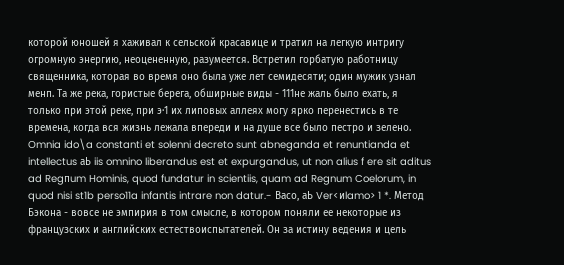которой юношей я хаживал к сельской красавице и тратил на легкую интригу огромную энергию, неоцененную, разумеется. Встретил горбатую работницу священника, которая во время оно была уже лет семидесяти; один мужик узнал менп. Та же река, гористые берега, обширные виды - 111не жаль было ехать, я только при этой реке, при э·1 их липовых аллеях могу ярко перенестись в те времена, когда вся жизнь лежала впереди и на душе все было пестро и зелено. Omnia ido\a constanti et solenni decreto sunt abneganda et renuntianda et intellectus аЬ iis omnino liberandus est et expurgandus, ut non alius f ere sit aditus ad Regпum Hominis, quod fundatur in scientiis, quam ad Regnum Coelorum, in quod nisi st1b perso11a infantis intrare non datur.- Васо, аЬ Ver<иlamo> 1 *. Метод Бэкона - вовсе не эмпирия в том смысле, в котором поняли ее некоторые из французских и английских естествоиспытателей. Он за истину ведения и цель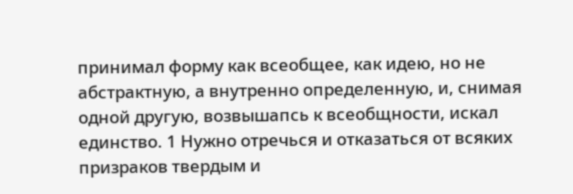принимал форму как всеобщее, как идею, но не абстрактную, а внутренно определенную, и, снимая одной другую, возвышапсь к всеобщности, искал единство. 1 Нужно отречься и отказаться от всяких призраков твердым и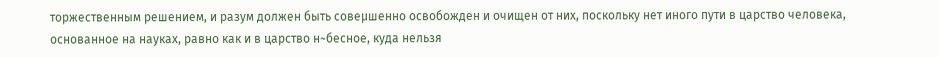торжественным решением, и разум должен быть совеµшенно освобожден и очищен от них, поскольку нет иного пути в царство человека, основанное на науках, равно как и в царство н~бесное, куда нельзя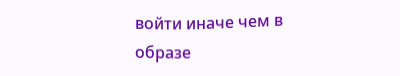войти иначе чем в образе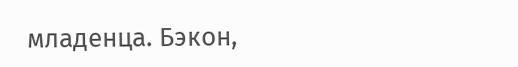младенца. Бэкон,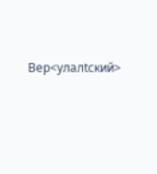Вер<улалtский>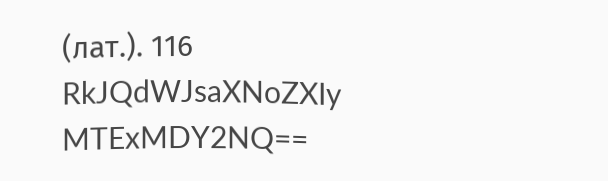(лат.). 116
RkJQdWJsaXNoZXIy MTExMDY2NQ==